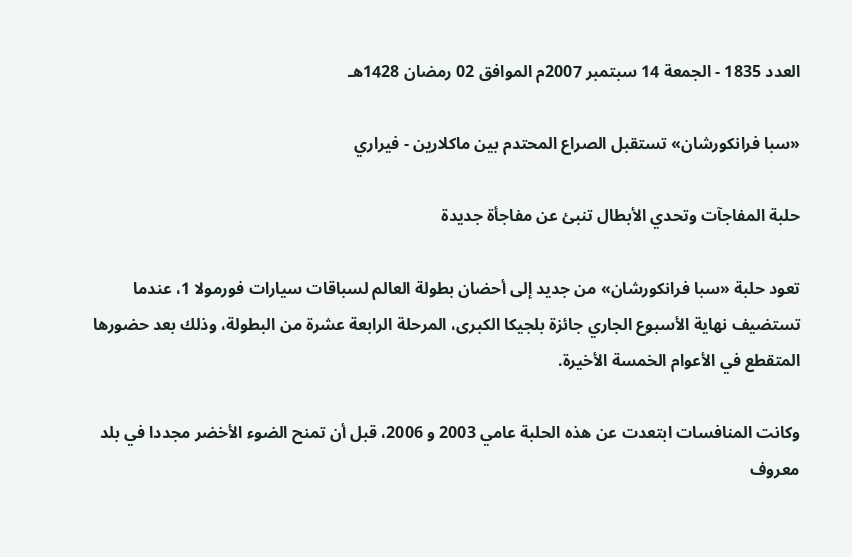العدد 1835 - الجمعة 14 سبتمبر 2007م الموافق 02 رمضان 1428هـ

«سبا فرانكورشان» تستقبل الصراع المحتدم بين ماكلارين - فيراري

حلبة المفاجآت وتحدي الأبطال تنبئ عن مفاجأة جديدة

تعود حلبة «سبا فرانكورشان» من جديد إلى أحضان بطولة العالم لسباقات سيارات فورمولا 1، عندما تستضيف نهاية الأسبوع الجاري جائزة بلجيكا الكبرى، المرحلة الرابعة عشرة من البطولة، وذلك بعد حضورها المتقطع في الأعوام الخمسة الأخيرة.

وكانت المنافسات ابتعدت عن هذه الحلبة عامي 2003 و 2006، قبل أن تمنح الضوء الأخضر مجددا في بلد معروف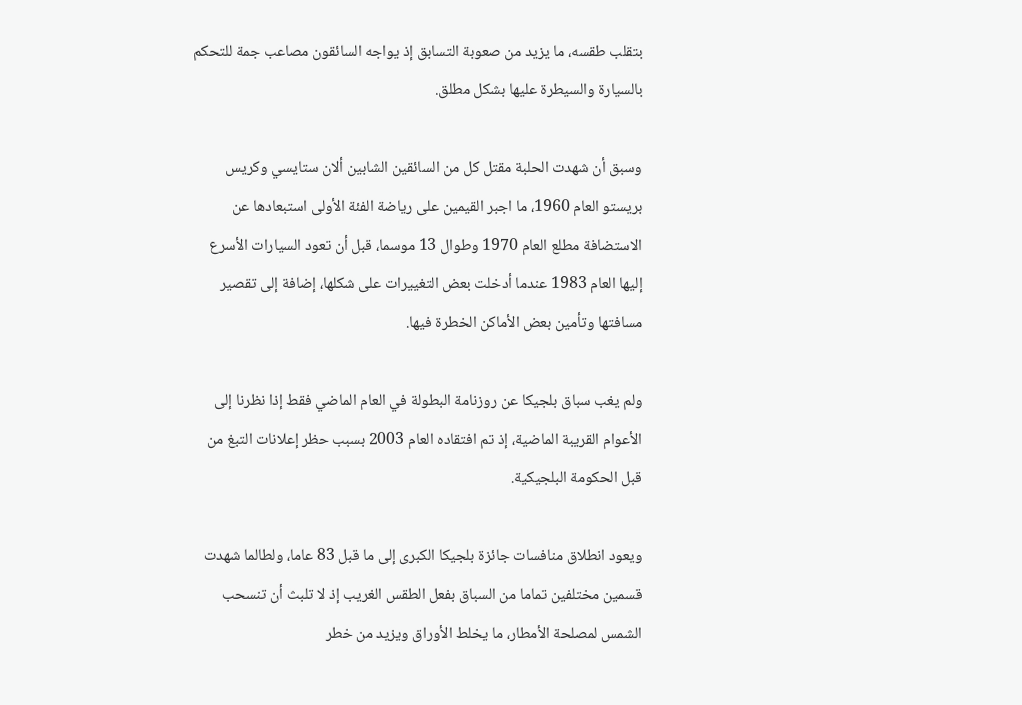بتقلب طقسه، ما يزيد من صعوبة التسابق إذ يواجه السائقون مصاعب جمة للتحكم بالسيارة والسيطرة عليها بشكل مطلق.

وسبق أن شهدت الحلبة مقتل كل من السائقين الشابين ألان ستايسي وكريس بريستو العام 1960، ما اجبر القيمين على رياضة الفئة الأولى استبعادها عن الاستضافة مطلع العام 1970 وطوال 13 موسما، قبل أن تعود السيارات الأسرع إليها العام 1983 عندما أدخلت بعض التغييرات على شكلها، إضافة إلى تقصير مسافتها وتأمين بعض الأماكن الخطرة فيها.

ولم يغب سباق بلجيكا عن روزنامة البطولة في العام الماضي فقط إذا نظرنا إلى الأعوام القريبة الماضية، إذ تم افتقاده العام 2003 بسبب حظر إعلانات التبغ من قبل الحكومة البلجيكية.

ويعود انطلاق منافسات جائزة بلجيكا الكبرى إلى ما قبل 83 عاما، ولطالما شهدت قسمين مختلفين تماما من السباق بفعل الطقس الغريب إذ لا تلبث أن تنسحب الشمس لمصلحة الأمطار، ما يخلط الأوراق ويزيد من خطر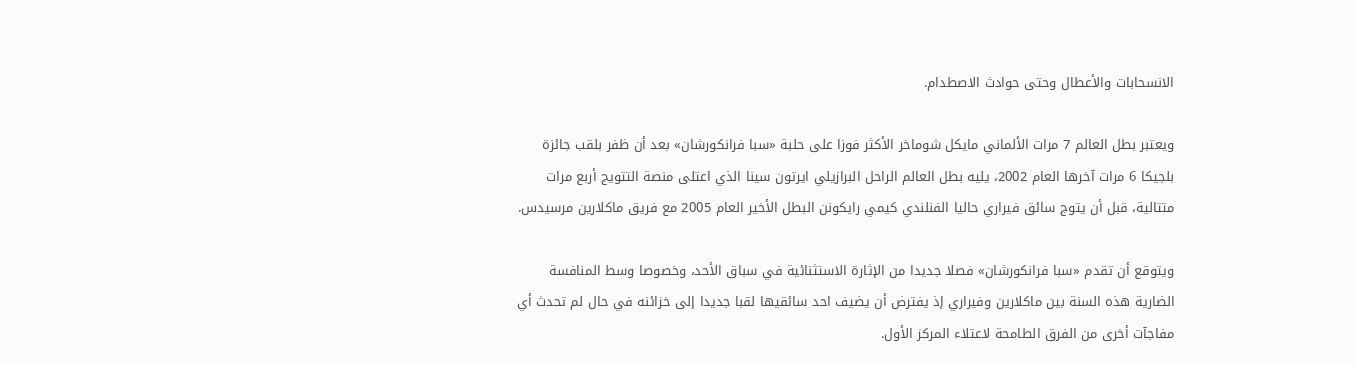الانسحابات والأعطال وحتى حوادث الاصطدام.

ويعتبر بطل العالم 7 مرات الألماني مايكل شوماخر الأكثر فوزا على حلبة «سبا فرانكورشان» بعد أن ظفر بلقب جائزة بلجيكا 6 مرات آخرها العام 2002، يليه بطل العالم الراحل البرازيلي ايرتون سينا الذي اعتلى منصة التتويج أربع مرات متتالية، قبل أن يتوج سائق فيراري حاليا الفنلندي كيمي رايكونن البطل الأخير العام 2005 مع فريق ماكلارين مرسيدس.

ويتوقع أن تقدم «سبا فرانكورشان» فصلا جديدا من الإثارة الاستثنائية في سباق الأحد، وخصوصا وسط المنافسة الضارية هذه السنة بين ماكلارين وفيراري إذ يفترض أن يضيف احد سائقيها لقبا جديدا إلى خزائنه في حال لم تحدث أي مفاجآت أخرى من الفرق الطامحة لاعتلاء المركز الأول.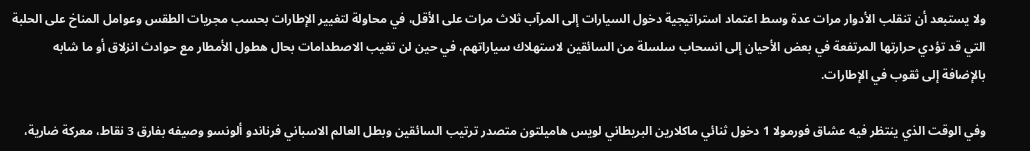ولا يستبعد أن تنقلب الأدوار مرات عدة وسط اعتماد استراتيجية دخول السيارات إلى المرآب ثلاث مرات على الأقل، في محاولة لتغيير الإطارات بحسب مجريات الطقس وعوامل المناخ على الحلبة التي قد تؤدي حرارتها المرتفعة في بعض الأحيان إلى انسحاب سلسلة من السائقين لاستهلاك سياراتهم، في حين لن تغيب الاصطدامات بحال هطول الأمطار مع حوادث انزلاق أو ما شابه بالإضافة إلى ثقوب في الإطارات.

وفي الوقت الذي ينتظر فيه عشاق فورمولا 1 دخول ثنائي ماكلارين البريطاني لويس هاميلتون متصدر ترتيب السائقين وبطل العالم الاسباني فرناندو ألونسو وصيفه بفارق 3 نقاط، معركة ضارية،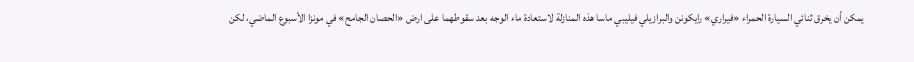يمكن أن يخرق ثنائي السيارة الحمراء «فيراري» رايكونن والبرازيلي فيليبي ماسا هذه المنازلة لاستعادة ماء الوجه بعد سقوطهما على ارض «الحصان الجامح» في مونزا الأسبوع الماضي، لكن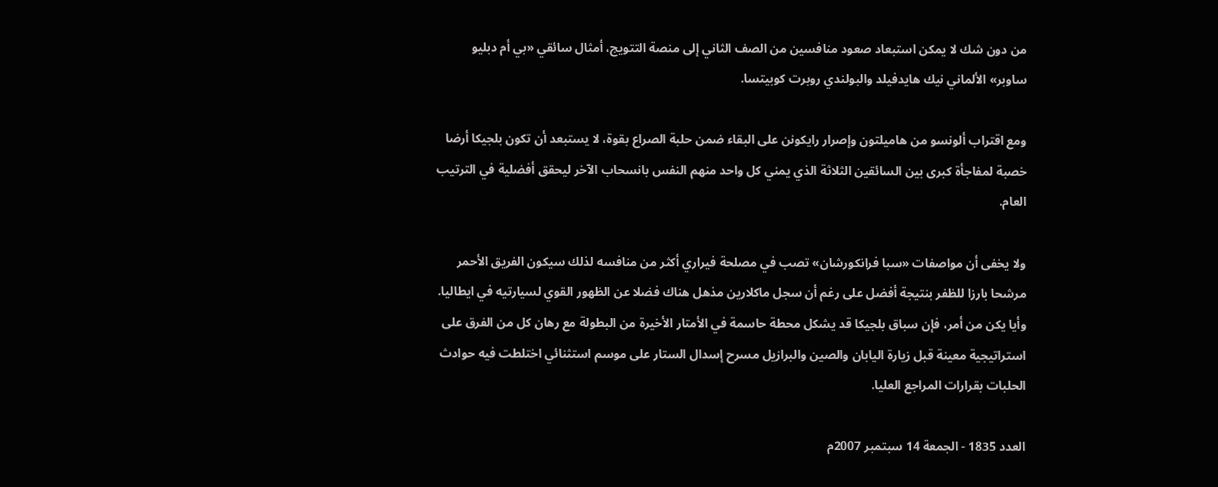من دون شك لا يمكن استبعاد صعود منافسين من الصف الثاني إلى منصة التتويج، أمثال سائقي «بي أم دبليو ساوبر» الألماني نيك هايدفيلد والبولندي روبرت كوبيتسا.

ومع اقتراب ألونسو من هاميلتون وإصرار رايكونن على البقاء ضمن حلبة الصراع بقوة، لا يستبعد أن تكون بلجيكا أرضا خصبة لمفاجأة كبرى بين السائقين الثلاثة الذي يمني كل واحد منهم النفس بانسحاب الآخر ليحقق أفضلية في الترتيب العام.

ولا يخفى أن مواصفات «سبا فرانكورشان» تصب في مصلحة فيراري أكثر من منافسه لذلك سيكون الفريق الأحمر مرشحا بارزا للظفر بنتيجة أفضل على رغم أن سجل ماكلارين مذهل هناك فضلا عن الظهور القوي لسيارتيه في ايطاليا. وأيا يكن من أمر، فإن سباق بلجيكا قد يشكل محطة حاسمة في الأمتار الأخيرة من البطولة مع رهان كل من الفرق على استراتيجية معينة قبل زيارة اليابان والصين والبرازيل مسرح إسدال الستار على موسم استثنائي اختلطت فيه حوادث الحلبات بقرارات المراجع العليا.

العدد 1835 - الجمعة 14 سبتمبر 2007م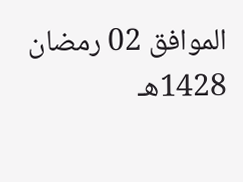الموافق 02 رمضان 1428هـ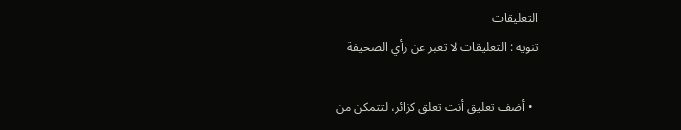التعليقات
تنويه : التعليقات لا تعبر عن رأي الصحيفة

  • أضف تعليق أنت تعلق كزائر، لتتمكن من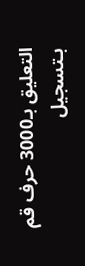التعليق بـ3000 حرف قم بـتسجيل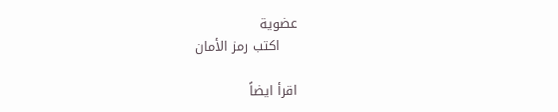عضوية
    اكتب رمز الأمان

اقرأ ايضاً